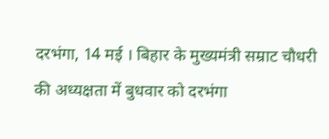दरभंगा, 14 मई । बिहार के मुख्यमंत्री सम्राट चौधरी की अध्यक्षता में बुधवार को दरभंगा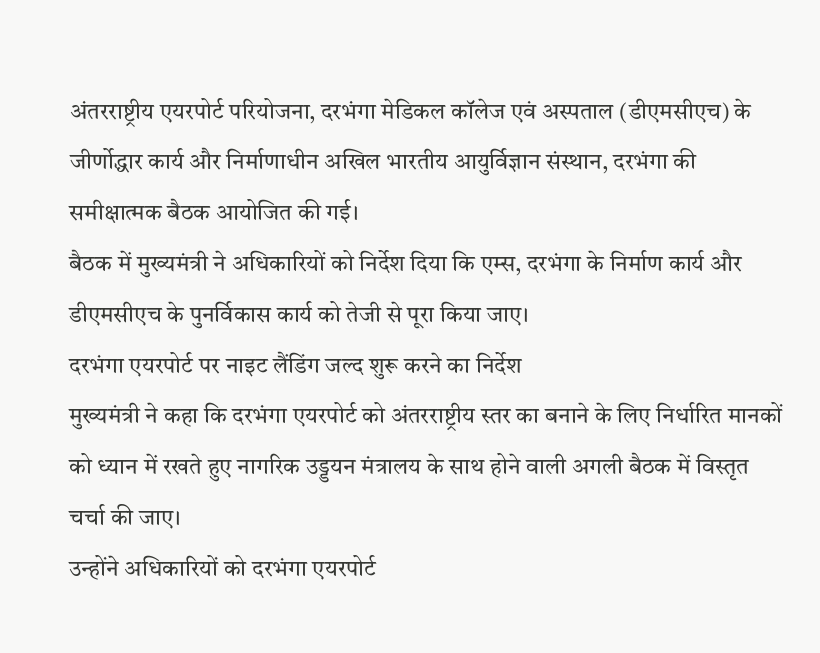अंतरराष्ट्रीय एयरपोर्ट परियोजना, दरभंगा मेडिकल कॉलेज एवं अस्पताल (डीएमसीएच) के जीर्णोद्धार कार्य और निर्माणाधीन अखिल भारतीय आयुर्विज्ञान संस्थान, दरभंगा की समीक्षात्मक बैठक आयोजित की गई।
बैठक में मुख्यमंत्री ने अधिकारियों को निर्देश दिया कि एम्स, दरभंगा के निर्माण कार्य और डीएमसीएच के पुनर्विकास कार्य को तेजी से पूरा किया जाए।
दरभंगा एयरपोर्ट पर नाइट लैंडिंग जल्द शुरू करने का निर्देश
मुख्यमंत्री ने कहा कि दरभंगा एयरपोर्ट को अंतरराष्ट्रीय स्तर का बनाने के लिए निर्धारित मानकों को ध्यान में रखते हुए नागरिक उड्डयन मंत्रालय के साथ होने वाली अगली बैठक में विस्तृत चर्चा की जाए।
उन्होंने अधिकारियों को दरभंगा एयरपोर्ट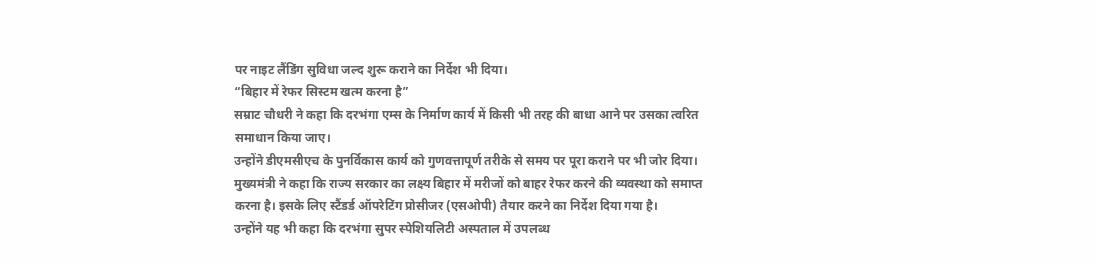पर नाइट लैंडिंग सुविधा जल्द शुरू कराने का निर्देश भी दिया।
“बिहार में रेफर सिस्टम खत्म करना है”
सम्राट चौधरी ने कहा कि दरभंगा एम्स के निर्माण कार्य में किसी भी तरह की बाधा आने पर उसका त्वरित समाधान किया जाए।
उन्होंने डीएमसीएच के पुनर्विकास कार्य को गुणवत्तापूर्ण तरीके से समय पर पूरा कराने पर भी जोर दिया।
मुख्यमंत्री ने कहा कि राज्य सरकार का लक्ष्य बिहार में मरीजों को बाहर रेफर करने की व्यवस्था को समाप्त करना है। इसके लिए स्टैंडर्ड ऑपरेटिंग प्रोसीजर (एसओपी) तैयार करने का निर्देश दिया गया है।
उन्होंने यह भी कहा कि दरभंगा सुपर स्पेशियलिटी अस्पताल में उपलब्ध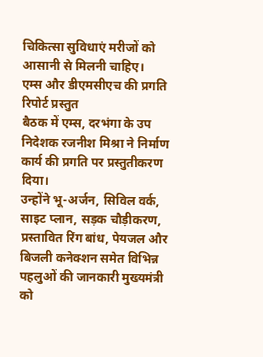चिकित्सा सुविधाएं मरीजों को आसानी से मिलनी चाहिए।
एम्स और डीएमसीएच की प्रगति रिपोर्ट प्रस्तुत
बैठक में एम्स, दरभंगा के उप निदेशक रजनीश मिश्रा ने निर्माण कार्य की प्रगति पर प्रस्तुतीकरण दिया।
उन्होंने भू-अर्जन, सिविल वर्क, साइट प्लान, सड़क चौड़ीकरण, प्रस्तावित रिंग बांध, पेयजल और बिजली कनेक्शन समेत विभिन्न पहलुओं की जानकारी मुख्यमंत्री को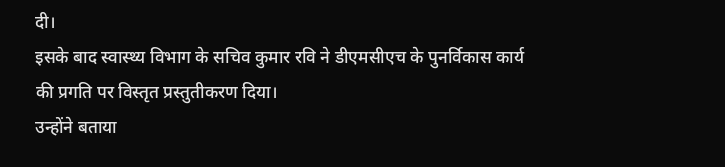दी।
इसके बाद स्वास्थ्य विभाग के सचिव कुमार रवि ने डीएमसीएच के पुनर्विकास कार्य की प्रगति पर विस्तृत प्रस्तुतीकरण दिया।
उन्होंने बताया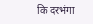कि दरभंगा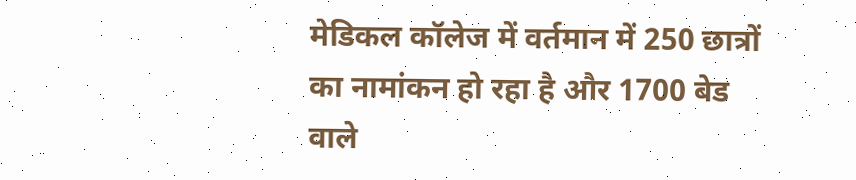मेडिकल कॉलेज में वर्तमान में 250 छात्रों का नामांकन हो रहा है और 1700 बेड वाले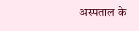अस्पताल के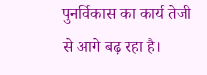पुनर्विकास का कार्य तेजी से आगे बढ़ रहा है।